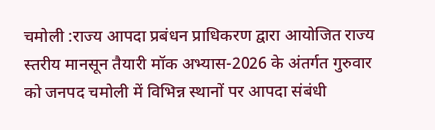चमोली :राज्य आपदा प्रबंधन प्राधिकरण द्वारा आयोजित राज्य स्तरीय मानसून तैयारी मॉक अभ्यास-2026 के अंतर्गत गुरुवार को जनपद चमोली में विभिन्न स्थानों पर आपदा संबंधी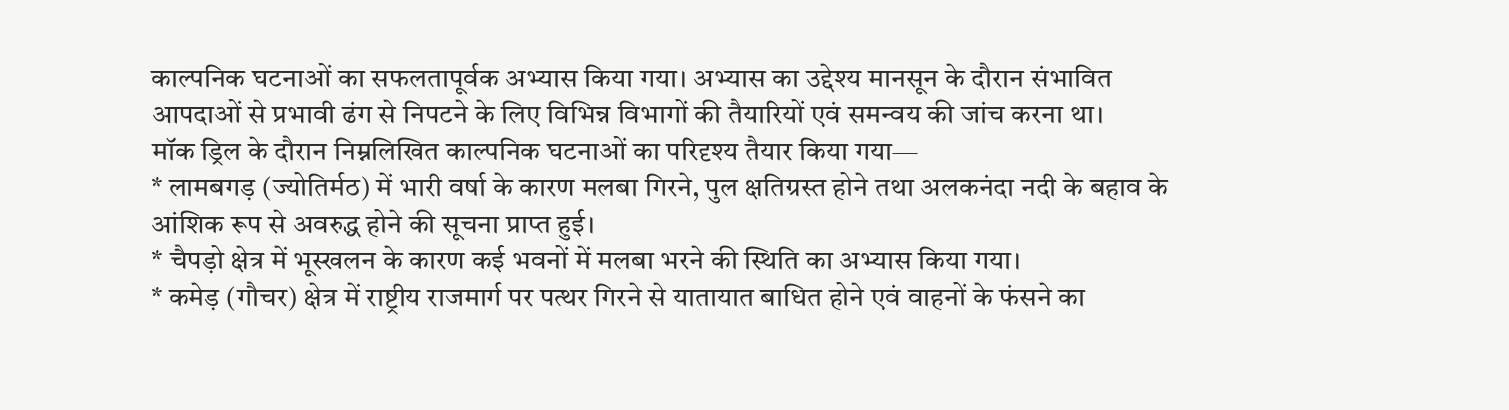काल्पनिक घटनाओं का सफलतापूर्वक अभ्यास किया गया। अभ्यास का उद्देश्य मानसून के दौरान संभावित आपदाओं से प्रभावी ढंग से निपटने के लिए विभिन्न विभागों की तैयारियों एवं समन्वय की जांच करना था।
मॉक ड्रिल के दौरान निम्नलिखित काल्पनिक घटनाओं का परिदृश्य तैयार किया गया—
* लामबगड़ (ज्योतिर्मठ) में भारी वर्षा के कारण मलबा गिरने, पुल क्षतिग्रस्त होने तथा अलकनंदा नदी के बहाव के आंशिक रूप से अवरुद्ध होने की सूचना प्राप्त हुई।
* चैपड़ो क्षेत्र में भूस्खलन के कारण कई भवनों में मलबा भरने की स्थिति का अभ्यास किया गया।
* कमेड़ (गौचर) क्षेत्र में राष्ट्रीय राजमार्ग पर पत्थर गिरने से यातायात बाधित होने एवं वाहनों के फंसने का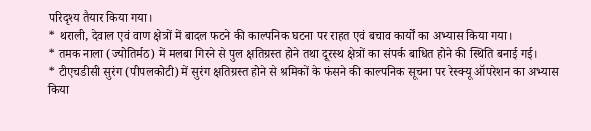परिदृश्य तैयार किया गया।
* थराली, देवाल एवं वाण क्षेत्रों में बादल फटने की काल्पनिक घटना पर राहत एवं बचाव कार्यों का अभ्यास किया गया।
* तमक नाला (ज्योतिर्मठ) में मलबा गिरने से पुल क्षतिग्रस्त होने तथा दूरस्थ क्षेत्रों का संपर्क बाधित होने की स्थिति बनाई गई।
* टीएचडीसी सुरंग (पीपलकोटी) में सुरंग क्षतिग्रस्त होने से श्रमिकों के फंसने की काल्पनिक सूचना पर रेस्क्यू ऑपरेशन का अभ्यास किया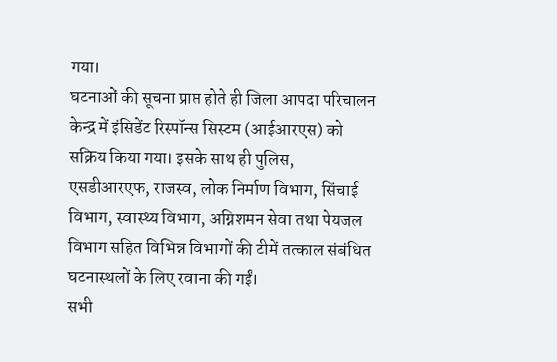गया।
घटनाओं की सूचना प्राप्त होते ही जिला आपदा परिचालन केन्द्र में इंसिडेंट रिस्पॉन्स सिस्टम (आईआरएस) को सक्रिय किया गया। इसके साथ ही पुलिस, एसडीआरएफ, राजस्व, लोक निर्माण विभाग, सिंचाई विभाग, स्वास्थ्य विभाग, अग्निशमन सेवा तथा पेयजल विभाग सहित विभिन्न विभागों की टीमें तत्काल संबंधित घटनास्थलों के लिए रवाना की गईं।
सभी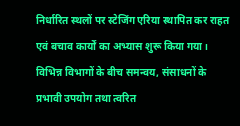निर्धारित स्थलों पर स्टेजिंग एरिया स्थापित कर राहत एवं बचाव कार्यों का अभ्यास शुरू किया गया। विभिन्न विभागों के बीच समन्वय, संसाधनों के प्रभावी उपयोग तथा त्वरित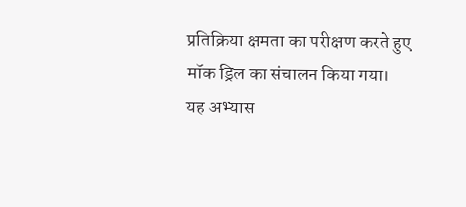प्रतिक्रिया क्षमता का परीक्षण करते हुए मॉक ड्रिल का संचालन किया गया।
यह अभ्यास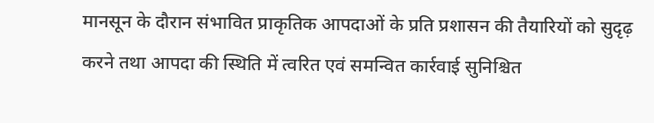मानसून के दौरान संभावित प्राकृतिक आपदाओं के प्रति प्रशासन की तैयारियों को सुदृढ़ करने तथा आपदा की स्थिति में त्वरित एवं समन्वित कार्रवाई सुनिश्चित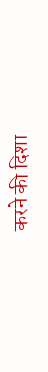करने की दिशा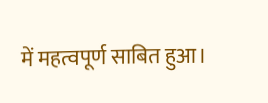में महत्वपूर्ण साबित हुआ।